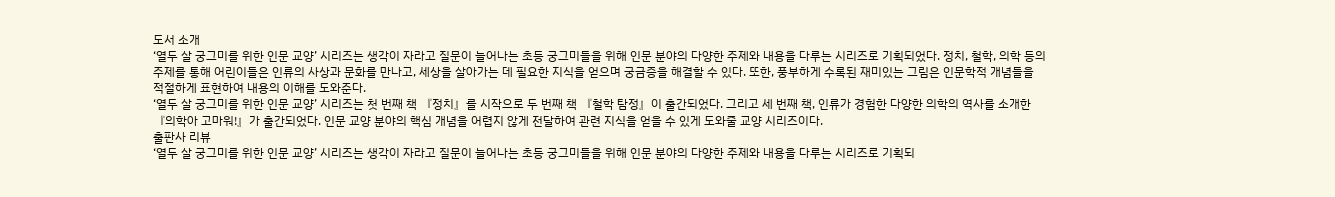도서 소개
‘열두 살 궁그미를 위한 인문 교양’ 시리즈는 생각이 자라고 질문이 늘어나는 초등 궁그미들을 위해 인문 분야의 다양한 주제와 내용을 다루는 시리즈로 기획되었다. 정치, 철학, 의학 등의 주제를 통해 어린이들은 인류의 사상과 문화를 만나고, 세상을 살아가는 데 필요한 지식을 얻으며 궁금증을 해결할 수 있다. 또한, 풍부하게 수록된 재미있는 그림은 인문학적 개념들을 적절하게 표현하여 내용의 이해를 도와준다.
‘열두 살 궁그미를 위한 인문 교양’ 시리즈는 첫 번째 책 『정치』를 시작으로 두 번째 책 『철학 탐정』이 출간되었다. 그리고 세 번째 책, 인류가 경험한 다양한 의학의 역사를 소개한 『의학아 고마워!』가 출간되었다. 인문 교양 분야의 핵심 개념을 어렵지 않게 전달하여 관련 지식을 얻을 수 있게 도와줄 교양 시리즈이다.
출판사 리뷰
‘열두 살 궁그미를 위한 인문 교양’ 시리즈는 생각이 자라고 질문이 늘어나는 초등 궁그미들을 위해 인문 분야의 다양한 주제와 내용을 다루는 시리즈로 기획되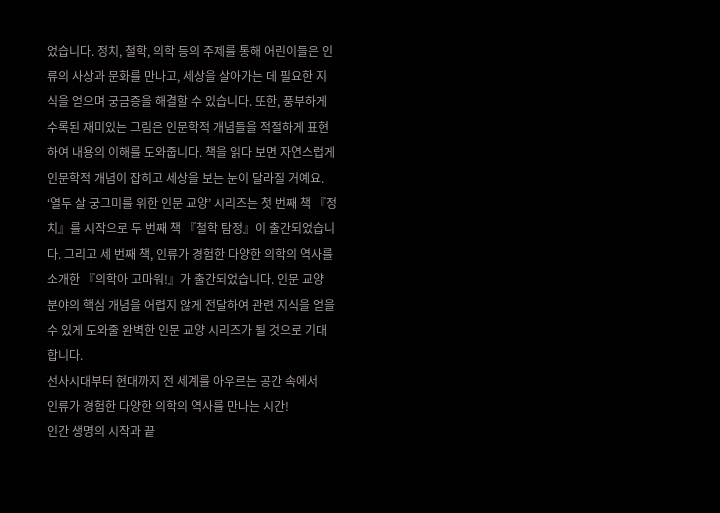었습니다. 정치, 철학, 의학 등의 주제를 통해 어린이들은 인류의 사상과 문화를 만나고, 세상을 살아가는 데 필요한 지식을 얻으며 궁금증을 해결할 수 있습니다. 또한, 풍부하게 수록된 재미있는 그림은 인문학적 개념들을 적절하게 표현하여 내용의 이해를 도와줍니다. 책을 읽다 보면 자연스럽게 인문학적 개념이 잡히고 세상을 보는 눈이 달라질 거예요.
‘열두 살 궁그미를 위한 인문 교양’ 시리즈는 첫 번째 책 『정치』를 시작으로 두 번째 책 『철학 탐정』이 출간되었습니다. 그리고 세 번째 책, 인류가 경험한 다양한 의학의 역사를 소개한 『의학아 고마워!』가 출간되었습니다. 인문 교양 분야의 핵심 개념을 어렵지 않게 전달하여 관련 지식을 얻을 수 있게 도와줄 완벽한 인문 교양 시리즈가 될 것으로 기대합니다.
선사시대부터 현대까지 전 세계를 아우르는 공간 속에서
인류가 경험한 다양한 의학의 역사를 만나는 시간!
인간 생명의 시작과 끝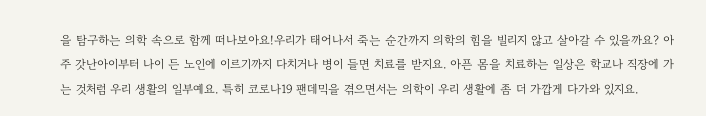을 탐구하는 의학 속으로 함께 떠나보아요!우리가 태어나서 죽는 순간까지 의학의 힘을 빌리지 않고 살아갈 수 있을까요? 아주 갓난아이부터 나이 든 노인에 이르기까지 다치거나 병이 들면 치료를 받지요. 아픈 몸을 치료하는 일상은 학교나 직장에 가는 것처럼 우리 생활의 일부예요. 특히 코로나19 팬데믹을 겪으면서는 의학이 우리 생활에 좀 더 가깝게 다가와 있지요.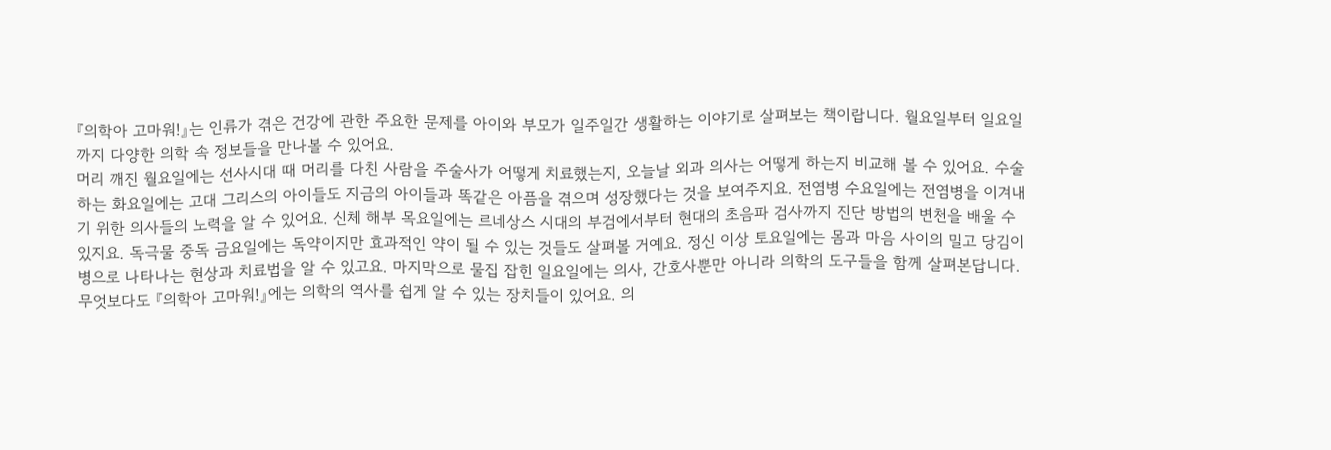『의학아 고마워!』는 인류가 겪은 건강에 관한 주요한 문제를 아이와 부모가 일주일간 생활하는 이야기로 살펴보는 책이랍니다. 월요일부터 일요일까지 다양한 의학 속 정보들을 만나볼 수 있어요.
머리 깨진 월요일에는 선사시대 때 머리를 다친 사람을 주술사가 어떻게 치료했는지, 오늘날 외과 의사는 어떻게 하는지 비교해 볼 수 있어요. 수술하는 화요일에는 고대 그리스의 아이들도 지금의 아이들과 똑같은 아픔을 겪으며 성장했다는 것을 보여주지요. 전염병 수요일에는 전염병을 이겨내기 위한 의사들의 노력을 알 수 있어요. 신체 해부 목요일에는 르네상스 시대의 부검에서부터 현대의 초음파 검사까지 진단 방법의 변천을 배울 수 있지요. 독극물 중독 금요일에는 독약이지만 효과적인 약이 될 수 있는 것들도 살펴볼 거예요. 정신 이상 토요일에는 몸과 마음 사이의 밀고 당김이 병으로 나타나는 현상과 치료법을 알 수 있고요. 마지막으로 물집 잡힌 일요일에는 의사, 간호사뿐만 아니라 의학의 도구들을 함께 살펴본답니다.
무엇보다도 『의학아 고마워!』에는 의학의 역사를 쉽게 알 수 있는 장치들이 있어요. 의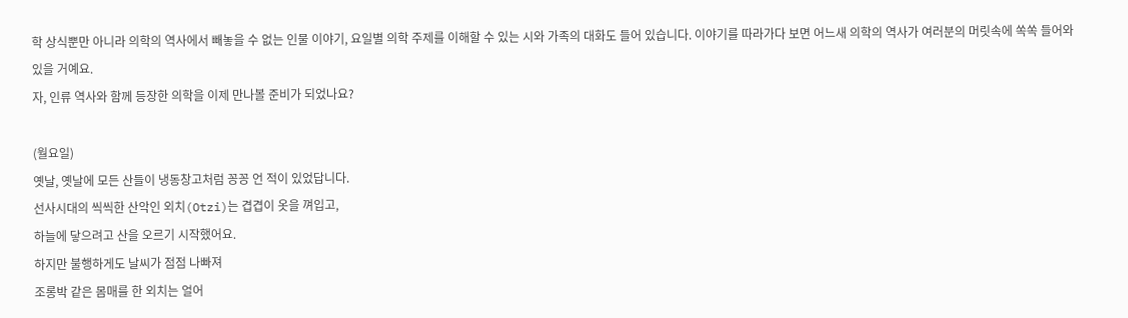학 상식뿐만 아니라 의학의 역사에서 빼놓을 수 없는 인물 이야기, 요일별 의학 주제를 이해할 수 있는 시와 가족의 대화도 들어 있습니다. 이야기를 따라가다 보면 어느새 의학의 역사가 여러분의 머릿속에 쏙쏙 들어와 있을 거예요.
자, 인류 역사와 함께 등장한 의학을 이제 만나볼 준비가 되었나요?

(월요일)
옛날, 옛날에 모든 산들이 냉동창고처럼 꽁꽁 언 적이 있었답니다.
선사시대의 씩씩한 산악인 외치(Otzi)는 겹겹이 옷을 껴입고,
하늘에 닿으려고 산을 오르기 시작했어요.
하지만 불행하게도 날씨가 점점 나빠져
조롱박 같은 몸매를 한 외치는 얼어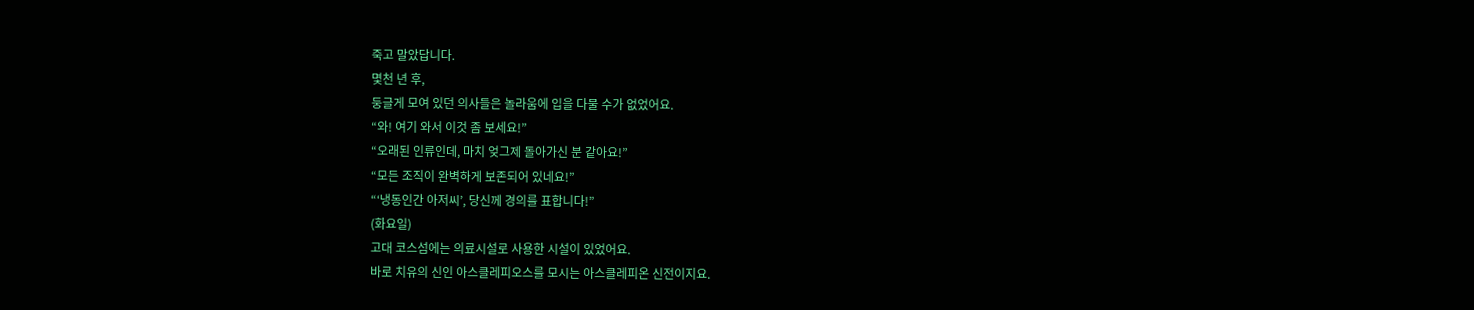죽고 말았답니다.
몇천 년 후,
둥글게 모여 있던 의사들은 놀라움에 입을 다물 수가 없었어요.
“와! 여기 와서 이것 좀 보세요!”
“오래된 인류인데, 마치 엊그제 돌아가신 분 같아요!”
“모든 조직이 완벽하게 보존되어 있네요!”
“‘냉동인간 아저씨’, 당신께 경의를 표합니다!”
(화요일)
고대 코스섬에는 의료시설로 사용한 시설이 있었어요.
바로 치유의 신인 아스클레피오스를 모시는 아스클레피온 신전이지요.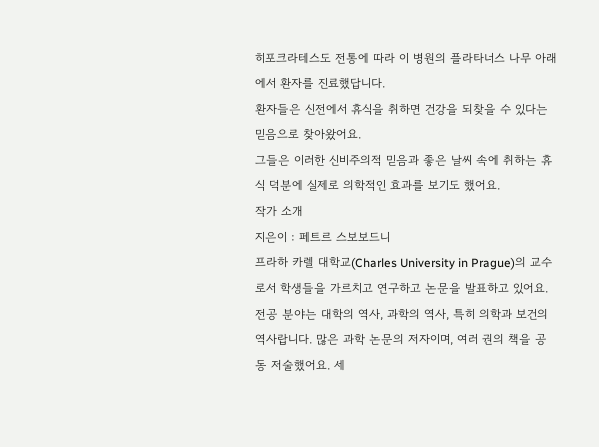히포크라테스도 전통에 따라 이 병원의 플라타너스 나무 아래에서 환자를 진료했답니다.
환자들은 신전에서 휴식을 취하면 건강을 되찾을 수 있다는 믿음으로 찾아왔어요.
그들은 이러한 신비주의적 믿음과 좋은 날씨 속에 취하는 휴식 덕분에 실제로 의학적인 효과를 보기도 했어요.
작가 소개
지은이 : 페트르 스보보드니
프라하 카렐 대학교(Charles University in Prague)의 교수로서 학생들을 가르치고 연구하고 논문을 발표하고 있어요. 전공 분야는 대학의 역사, 과학의 역사, 특히 의학과 보건의 역사랍니다. 많은 과학 논문의 저자이며, 여러 권의 책을 공동 저술했어요. 세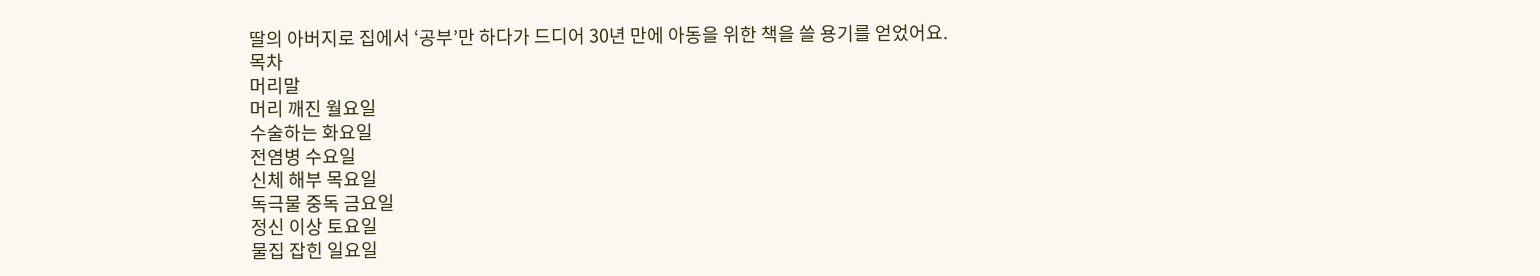딸의 아버지로 집에서 ‘공부’만 하다가 드디어 30년 만에 아동을 위한 책을 쓸 용기를 얻었어요.
목차
머리말
머리 깨진 월요일
수술하는 화요일
전염병 수요일
신체 해부 목요일
독극물 중독 금요일
정신 이상 토요일
물집 잡힌 일요일